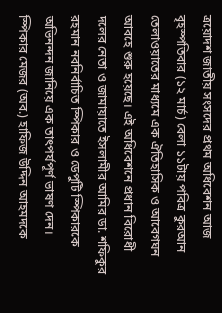ত্রয়োদশ জাতীয় সংসদের প্রথম অধিবেশন আজ বৃহস্পতিবার (১২ মার্চ) বেলা ১১টায় পবিত্র কুরআন তেলাওয়াতের মাধ্যমে এক ঐতিহাসিক ও আবেগঘন আবহে শুরু হয়েছে। এই অধিবেশনে প্রধান বিরোধী দলের নেতা ও জামায়াতে ইসলামীর আমির ডা. শফিকুর রহমান নবনির্বাচিত স্পিকার ও ডেপুটি স্পিকারকে অভিনন্দন জানিয়ে এক তাৎপর্যপূর্ণ ভাষণ দেন।
স্পিকার মেজর (অব.) হাফিজ উদ্দিন আহমদকে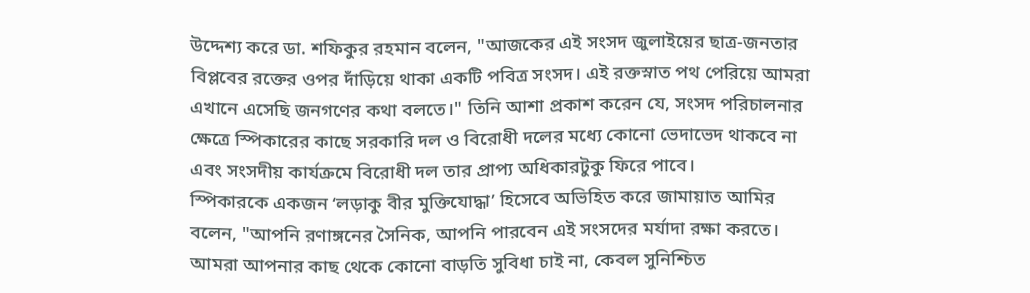উদ্দেশ্য করে ডা. শফিকুর রহমান বলেন, "আজকের এই সংসদ জুলাইয়ের ছাত্র-জনতার বিপ্লবের রক্তের ওপর দাঁড়িয়ে থাকা একটি পবিত্র সংসদ। এই রক্তস্নাত পথ পেরিয়ে আমরা এখানে এসেছি জনগণের কথা বলতে।" তিনি আশা প্রকাশ করেন যে, সংসদ পরিচালনার ক্ষেত্রে স্পিকারের কাছে সরকারি দল ও বিরোধী দলের মধ্যে কোনো ভেদাভেদ থাকবে না এবং সংসদীয় কার্যক্রমে বিরোধী দল তার প্রাপ্য অধিকারটুকু ফিরে পাবে।
স্পিকারকে একজন ‘লড়াকু বীর মুক্তিযোদ্ধা’ হিসেবে অভিহিত করে জামায়াত আমির বলেন, "আপনি রণাঙ্গনের সৈনিক, আপনি পারবেন এই সংসদের মর্যাদা রক্ষা করতে। আমরা আপনার কাছ থেকে কোনো বাড়তি সুবিধা চাই না, কেবল সুনিশ্চিত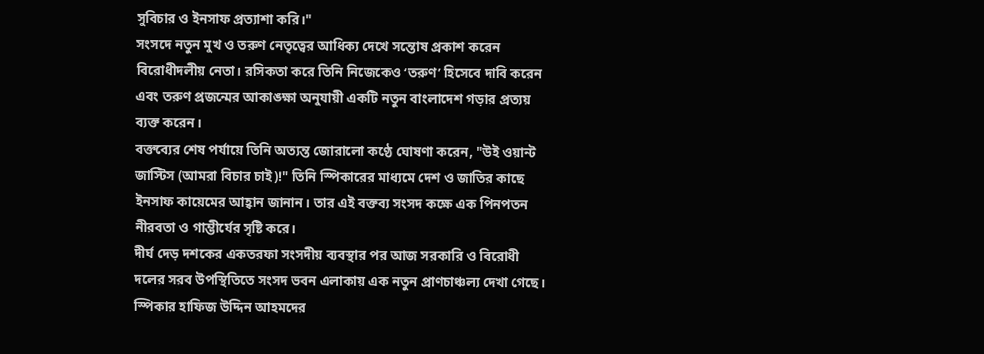সুবিচার ও ইনসাফ প্রত্যাশা করি।"
সংসদে নতুন মুখ ও তরুণ নেতৃত্বের আধিক্য দেখে সন্তোষ প্রকাশ করেন বিরোধীদলীয় নেতা। রসিকতা করে তিনি নিজেকেও ‘তরুণ’ হিসেবে দাবি করেন এবং তরুণ প্রজন্মের আকাঙ্ক্ষা অনুযায়ী একটি নতুন বাংলাদেশ গড়ার প্রত্যয় ব্যক্ত করেন।
বক্তব্যের শেষ পর্যায়ে তিনি অত্যন্ত জোরালো কণ্ঠে ঘোষণা করেন, "উই ওয়ান্ট জাস্টিস (আমরা বিচার চাই)!" তিনি স্পিকারের মাধ্যমে দেশ ও জাতির কাছে ইনসাফ কায়েমের আহ্বান জানান। তার এই বক্তব্য সংসদ কক্ষে এক পিনপতন নীরবতা ও গাম্ভীর্যের সৃষ্টি করে।
দীর্ঘ দেড় দশকের একতরফা সংসদীয় ব্যবস্থার পর আজ সরকারি ও বিরোধী দলের সরব উপস্থিতিতে সংসদ ভবন এলাকায় এক নতুন প্রাণচাঞ্চল্য দেখা গেছে। স্পিকার হাফিজ উদ্দিন আহমদের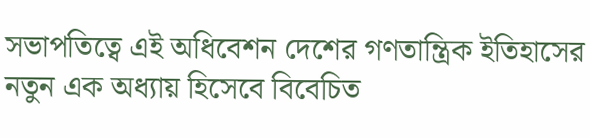সভাপতিত্বে এই অধিবেশন দেশের গণতান্ত্রিক ইতিহাসের নতুন এক অধ্যায় হিসেবে বিবেচিত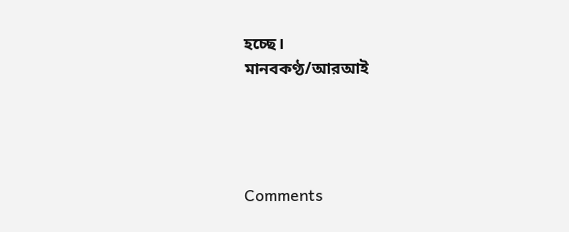হচ্ছে।
মানবকণ্ঠ/আরআই




Comments